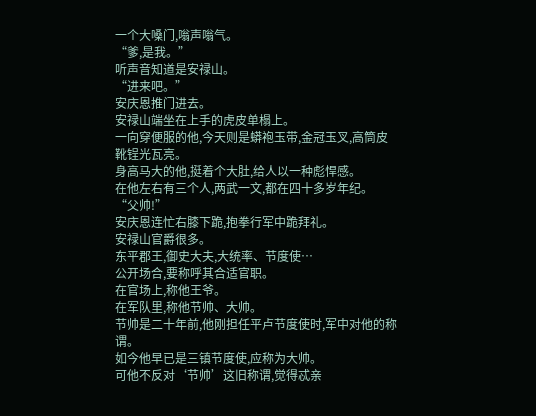一个大嗓门,嗡声嗡气。
“爹,是我。”
听声音知道是安禄山。
“进来吧。”
安庆恩推门进去。
安禄山端坐在上手的虎皮单榻上。
一向穿便服的他,今天则是蟒袍玉带,金冠玉叉,高筒皮靴锃光瓦亮。
身高马大的他,挺着个大肚,给人以一种彪悍感。
在他左右有三个人,两武一文,都在四十多岁年纪。
“父帅!”
安庆恩连忙右膝下跪,抱拳行军中跪拜礼。
安禄山官爵很多。
东平郡王,御史大夫,大统率、节度使…
公开场合,要称呼其合适官职。
在官场上,称他王爷。
在军队里,称他节帅、大帅。
节帅是二十年前,他刚担任平卢节度使时,军中对他的称谓。
如今他早已是三镇节度使,应称为大帅。
可他不反对‘节帅’这旧称谓,觉得忒亲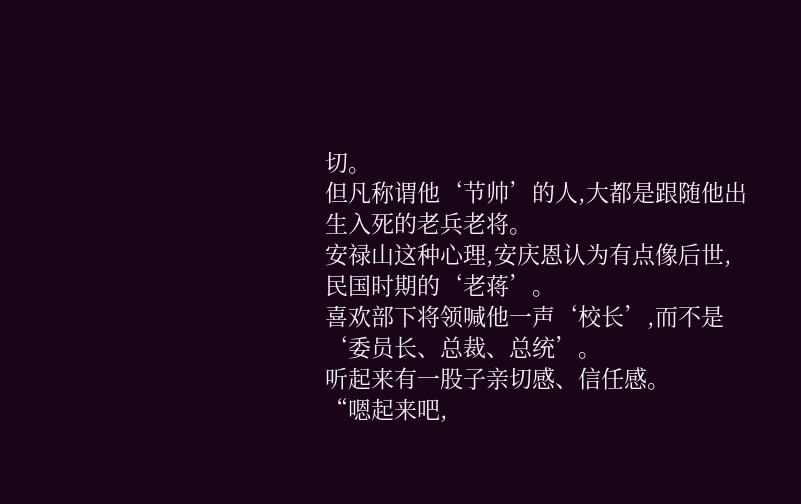切。
但凡称谓他‘节帅’的人,大都是跟随他出生入死的老兵老将。
安禄山这种心理,安庆恩认为有点像后世,民国时期的‘老蒋’。
喜欢部下将领喊他一声‘校长’,而不是‘委员长、总裁、总统’。
听起来有一股子亲切感、信任感。
“嗯起来吧,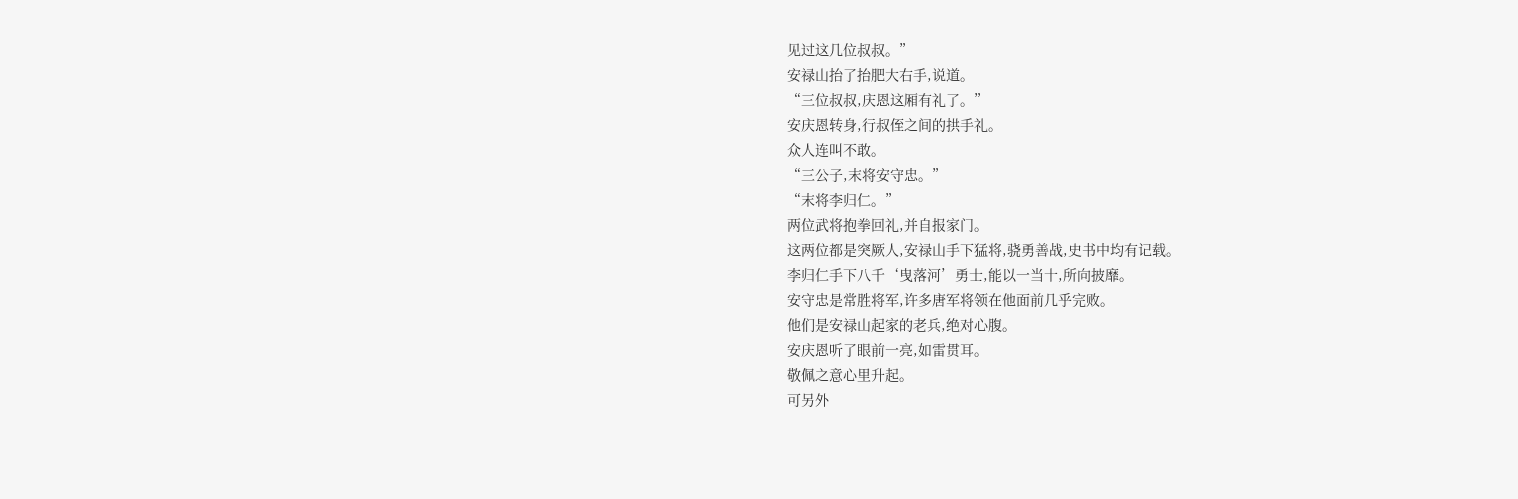见过这几位叔叔。”
安禄山抬了抬肥大右手,说道。
“三位叔叔,庆恩这厢有礼了。”
安庆恩转身,行叔侄之间的拱手礼。
众人连叫不敢。
“三公子,末将安守忠。”
“末将李归仁。”
两位武将抱拳回礼,并自报家门。
这两位都是突厥人,安禄山手下猛将,骁勇善战,史书中均有记载。
李归仁手下八千‘曳落河’勇士,能以一当十,所向披靡。
安守忠是常胜将军,许多唐军将领在他面前几乎完败。
他们是安禄山起家的老兵,绝对心腹。
安庆恩听了眼前一亮,如雷贯耳。
敬佩之意心里升起。
可另外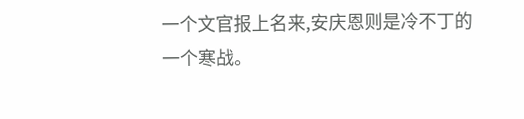一个文官报上名来,安庆恩则是冷不丁的一个寒战。